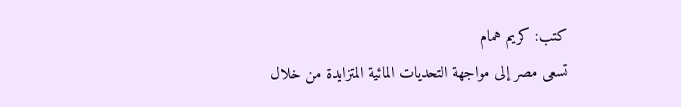كتب: كريم همام
تسعى مصر إلى مواجهة التحديات المائية المتزايدة من خلال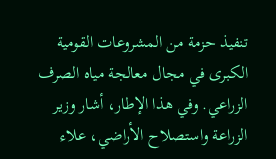تنفيذ حزمة من المشروعات القومية الكبرى في مجال معالجة مياه الصرف الزراعي. وفي هذا الإطار، أشار وزير الزراعة واستصلاح الأراضي، علاء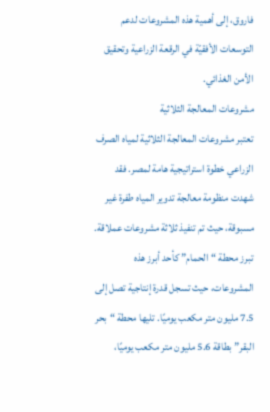فاروق، إلى أهمية هذه المشروعات لدعم التوسعات الأفقيّة في الرقعة الزراعية وتحقيق الأمن الغذائي.
مشروعات المعالجة الثلاثية
تعتبر مشروعات المعالجة الثلاثية لمياه الصرف الزراعي خطوة استراتيجية هامة لمصر. فقد شهدت منظومة معالجة تدوير المياه طفرة غير مسبوقة، حيث تم تنفيذ ثلاثة مشروعات عملاقة. تبرز محطة “الحمام” كأحد أبرز هذه المشروعات، حيث تسجل قدرة إنتاجية تصل إلى 7.5 مليون متر مكعب يوميًا. تليها محطة “بحر البقر” بطاقة 5.6 مليون متر مكعب يوميًا،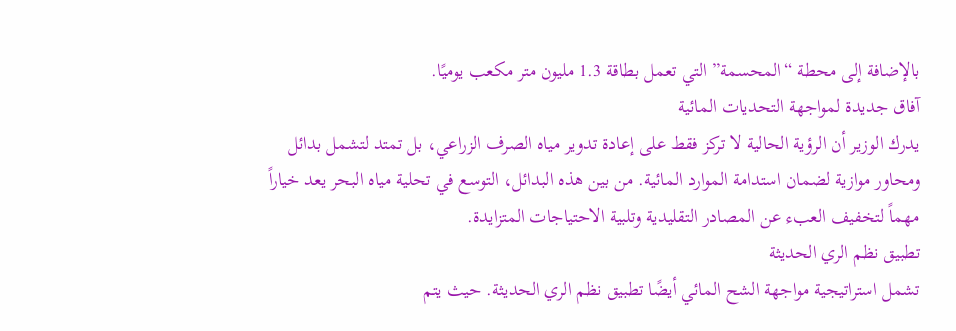بالإضافة إلى محطة “المحسمة” التي تعمل بطاقة 1.3 مليون متر مكعب يوميًا.
آفاق جديدة لمواجهة التحديات المائية
يدرك الوزير أن الرؤية الحالية لا تركز فقط على إعادة تدوير مياه الصرف الزراعي، بل تمتد لتشمل بدائل ومحاور موازية لضمان استدامة الموارد المائية. من بين هذه البدائل، التوسع في تحلية مياه البحر يعد خياراً مهماً لتخفيف العبء عن المصادر التقليدية وتلبية الاحتياجات المتزايدة.
تطبيق نظم الري الحديثة
تشمل استراتيجية مواجهة الشح المائي أيضًا تطبيق نظم الري الحديثة. حيث يتم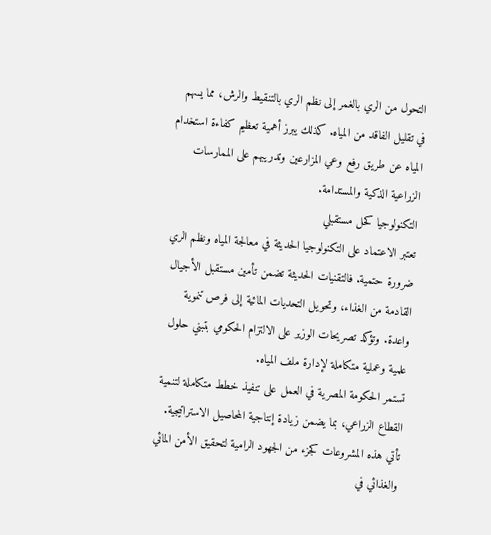التحول من الري بالغمر إلى نظم الري بالتنقيط والرش، مما يسهم في تقليل الفاقد من المياه. كذلك يبرز أهمية تعظيم كفاءة استخدام المياه عن طريق رفع وعي المزارعين وتدريبهم على الممارسات الزراعية الذكية والمستدامة.
التكنولوجيا كحل مستقبلي
تعتبر الاعتماد على التكنولوجيا الحديثة في معالجة المياه ونظم الري ضرورة حتمية. فالتقنيات الحديثة تضمن تأمين مستقبل الأجيال القادمة من الغذاء، وتحويل التحديات المائية إلى فرص تنموية واعدة. وتؤكد تصريحات الوزير على الالتزام الحكومي بتبني حلول علمية وعملية متكاملة لإدارة ملف المياه.
تستمر الحكومة المصرية في العمل على تنفيذ خطط متكاملة لتنمية القطاع الزراعي، بما يضمن زيادة إنتاجية المحاصيل الاستراتيجية. تأتي هذه المشروعات كجزء من الجهود الرامية لتحقيق الأمن المائي والغذائي في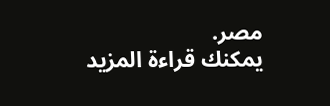مصر.
يمكنك قراءة المزيد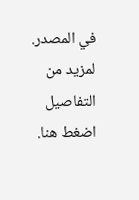في المصدر.
لمزيد من التفاصيل اضغط هنا.